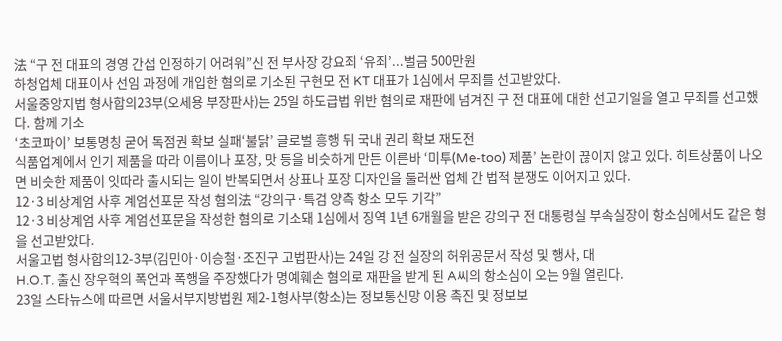法 “구 전 대표의 경영 간섭 인정하기 어려워”신 전 부사장 강요죄 ‘유죄’...벌금 500만원
하청업체 대표이사 선임 과정에 개입한 혐의로 기소된 구현모 전 KT 대표가 1심에서 무죄를 선고받았다.
서울중앙지법 형사합의23부(오세용 부장판사)는 25일 하도급법 위반 혐의로 재판에 넘겨진 구 전 대표에 대한 선고기일을 열고 무죄를 선고했다. 함께 기소
‘초코파이’ 보통명칭 굳어 독점권 확보 실패‘불닭’ 글로벌 흥행 뒤 국내 권리 확보 재도전
식품업계에서 인기 제품을 따라 이름이나 포장, 맛 등을 비슷하게 만든 이른바 ‘미투(Me-too) 제품’ 논란이 끊이지 않고 있다. 히트상품이 나오면 비슷한 제품이 잇따라 출시되는 일이 반복되면서 상표나 포장 디자인을 둘러싼 업체 간 법적 분쟁도 이어지고 있다.
12·3 비상계엄 사후 계엄선포문 작성 혐의法 “강의구·특검 양측 항소 모두 기각”
12·3 비상계엄 사후 계엄선포문을 작성한 혐의로 기소돼 1심에서 징역 1년 6개월을 받은 강의구 전 대통령실 부속실장이 항소심에서도 같은 형을 선고받았다.
서울고법 형사합의12-3부(김민아·이승철·조진구 고법판사)는 24일 강 전 실장의 허위공문서 작성 및 행사, 대
H.O.T. 출신 장우혁의 폭언과 폭행을 주장했다가 명예훼손 혐의로 재판을 받게 된 A씨의 항소심이 오는 9월 열린다.
23일 스타뉴스에 따르면 서울서부지방법원 제2-1형사부(항소)는 정보통신망 이용 촉진 및 정보보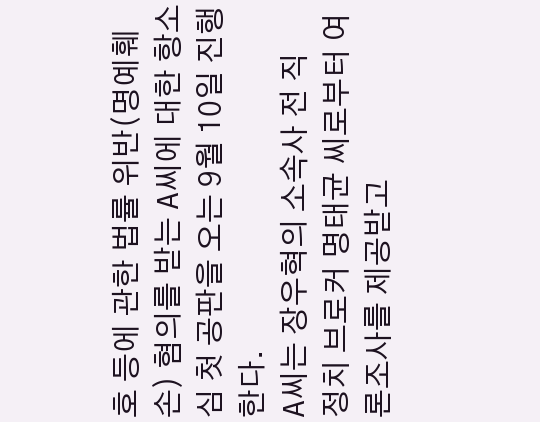호 등에 관한 법률 위반(명예훼손) 혐의를 받는 A씨에 대한 항소심 첫 공판을 오는 9월 10일 진행한다.
A씨는 장우혁의 소속사 전 직
정치 브로커 명태균 씨로부터 여론조사를 제공받고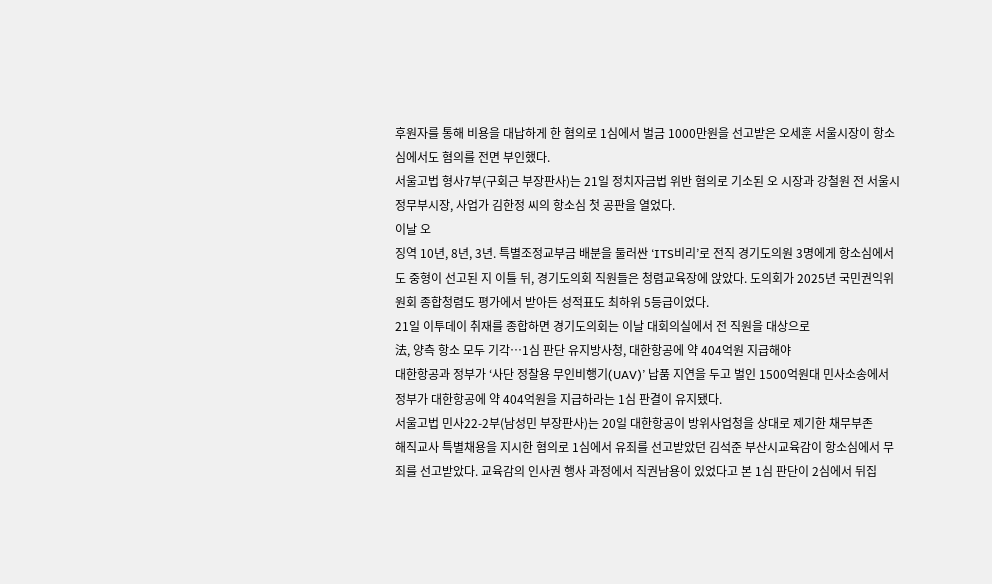후원자를 통해 비용을 대납하게 한 혐의로 1심에서 벌금 1000만원을 선고받은 오세훈 서울시장이 항소심에서도 혐의를 전면 부인했다.
서울고법 형사7부(구회근 부장판사)는 21일 정치자금법 위반 혐의로 기소된 오 시장과 강철원 전 서울시 정무부시장, 사업가 김한정 씨의 항소심 첫 공판을 열었다.
이날 오
징역 10년, 8년, 3년. 특별조정교부금 배분을 둘러싼 ‘ITS비리’로 전직 경기도의원 3명에게 항소심에서도 중형이 선고된 지 이틀 뒤, 경기도의회 직원들은 청렴교육장에 앉았다. 도의회가 2025년 국민권익위원회 종합청렴도 평가에서 받아든 성적표도 최하위 5등급이었다.
21일 이투데이 취재를 종합하면 경기도의회는 이날 대회의실에서 전 직원을 대상으로
法, 양측 항소 모두 기각…1심 판단 유지방사청, 대한항공에 약 404억원 지급해야
대한항공과 정부가 ‘사단 정찰용 무인비행기(UAV)’ 납품 지연을 두고 벌인 1500억원대 민사소송에서 정부가 대한항공에 약 404억원을 지급하라는 1심 판결이 유지됐다.
서울고법 민사22-2부(남성민 부장판사)는 20일 대한항공이 방위사업청을 상대로 제기한 채무부존
해직교사 특별채용을 지시한 혐의로 1심에서 유죄를 선고받았던 김석준 부산시교육감이 항소심에서 무죄를 선고받았다. 교육감의 인사권 행사 과정에서 직권남용이 있었다고 본 1심 판단이 2심에서 뒤집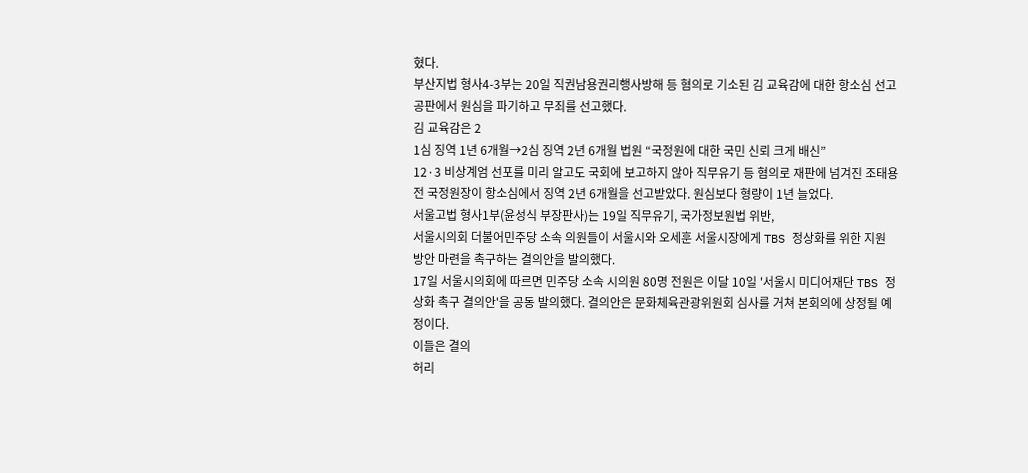혔다.
부산지법 형사4-3부는 20일 직권남용권리행사방해 등 혐의로 기소된 김 교육감에 대한 항소심 선고공판에서 원심을 파기하고 무죄를 선고했다.
김 교육감은 2
1심 징역 1년 6개월→2심 징역 2년 6개월 법원 “국정원에 대한 국민 신뢰 크게 배신”
12·3 비상계엄 선포를 미리 알고도 국회에 보고하지 않아 직무유기 등 혐의로 재판에 넘겨진 조태용 전 국정원장이 항소심에서 징역 2년 6개월을 선고받았다. 원심보다 형량이 1년 늘었다.
서울고법 형사1부(윤성식 부장판사)는 19일 직무유기, 국가정보원법 위반,
서울시의회 더불어민주당 소속 의원들이 서울시와 오세훈 서울시장에게 TBS 정상화를 위한 지원 방안 마련을 촉구하는 결의안을 발의했다.
17일 서울시의회에 따르면 민주당 소속 시의원 80명 전원은 이달 10일 '서울시 미디어재단 TBS 정상화 촉구 결의안'을 공동 발의했다. 결의안은 문화체육관광위원회 심사를 거쳐 본회의에 상정될 예정이다.
이들은 결의
허리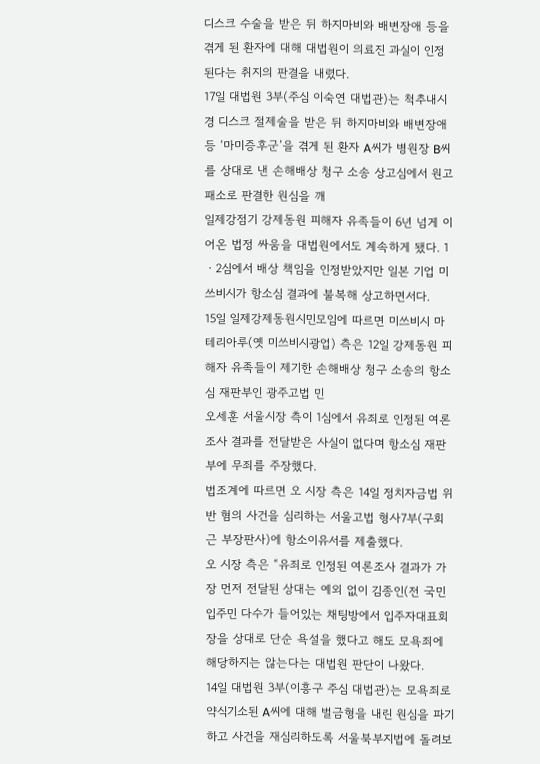디스크 수술을 받은 뒤 하지마비와 배변장애 등을 겪게 된 환자에 대해 대법원이 의료진 과실이 인정된다는 취지의 판결을 내렸다.
17일 대법원 3부(주심 이숙연 대법관)는 척추내시경 디스크 절제술을 받은 뒤 하지마비와 배변장애 등 ‘마미증후군’을 겪게 된 환자 A씨가 병원장 B씨를 상대로 낸 손해배상 청구 소송 상고심에서 원고 패소로 판결한 원심을 깨
일제강점기 강제동원 피해자 유족들이 6년 넘게 이어온 법정 싸움을 대법원에서도 계속하게 됐다. 1ㆍ2심에서 배상 책임을 인정받았지만 일본 기업 미쓰비시가 항소심 결과에 불복해 상고하면서다.
15일 일제강제동원시민모임에 따르면 미쓰비시 마테리아루(옛 미쓰비시광업) 측은 12일 강제동원 피해자 유족들이 제기한 손해배상 청구 소송의 항소심 재판부인 광주고법 민
오세훈 서울시장 측이 1심에서 유죄로 인정된 여론조사 결과를 전달받은 사실이 없다며 항소심 재판부에 무죄를 주장했다.
법조계에 따르면 오 시장 측은 14일 정치자금법 위반 혐의 사건을 심리하는 서울고법 형사7부(구회근 부장판사)에 항소이유서를 제출했다.
오 시장 측은 “유죄로 인정된 여론조사 결과가 가장 먼저 전달된 상대는 예외 없이 김종인(전 국민
입주민 다수가 들어있는 채팅방에서 입주자대표회장을 상대로 단순 욕설을 했다고 해도 모욕죄에 해당하지는 않는다는 대법원 판단이 나왔다.
14일 대법원 3부(이흥구 주심 대법관)는 모욕죄로 약식기소된 A씨에 대해 벌금형을 내린 원심을 파기하고 사건을 재심리하도록 서울북부지법에 돌려보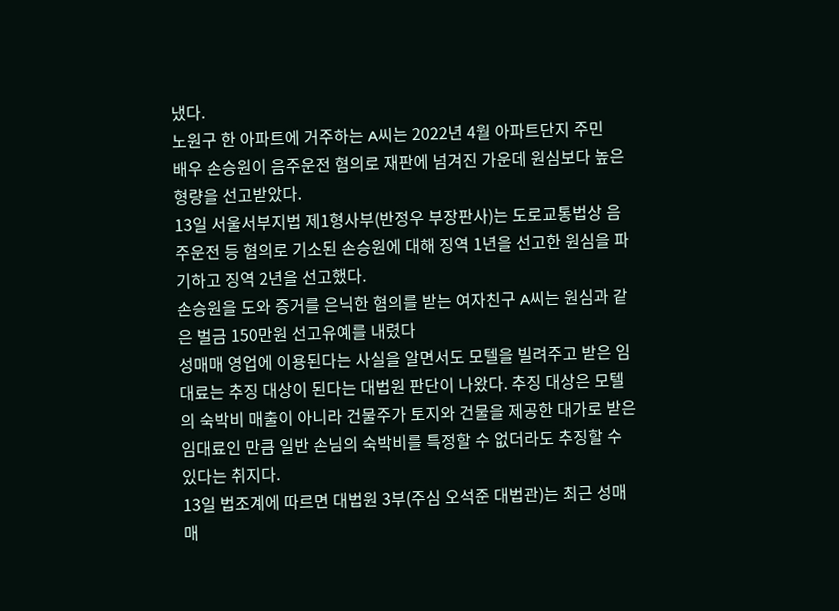냈다.
노원구 한 아파트에 거주하는 A씨는 2022년 4월 아파트단지 주민
배우 손승원이 음주운전 혐의로 재판에 넘겨진 가운데 원심보다 높은 형량을 선고받았다.
13일 서울서부지법 제1형사부(반정우 부장판사)는 도로교통법상 음주운전 등 혐의로 기소된 손승원에 대해 징역 1년을 선고한 원심을 파기하고 징역 2년을 선고했다.
손승원을 도와 증거를 은닉한 혐의를 받는 여자친구 A씨는 원심과 같은 벌금 150만원 선고유예를 내렸다
성매매 영업에 이용된다는 사실을 알면서도 모텔을 빌려주고 받은 임대료는 추징 대상이 된다는 대법원 판단이 나왔다. 추징 대상은 모텔의 숙박비 매출이 아니라 건물주가 토지와 건물을 제공한 대가로 받은 임대료인 만큼 일반 손님의 숙박비를 특정할 수 없더라도 추징할 수 있다는 취지다.
13일 법조계에 따르면 대법원 3부(주심 오석준 대법관)는 최근 성매매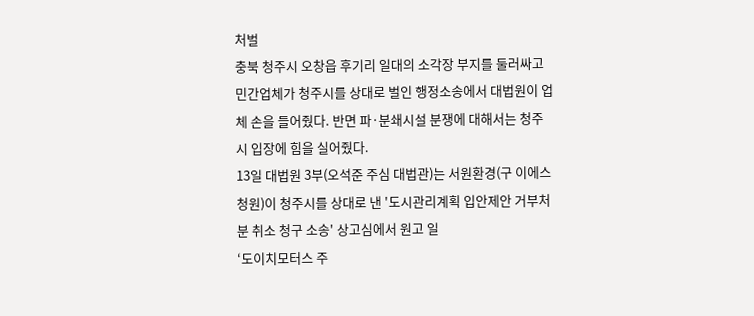처벌
충북 청주시 오창읍 후기리 일대의 소각장 부지를 둘러싸고 민간업체가 청주시를 상대로 벌인 행정소송에서 대법원이 업체 손을 들어줬다. 반면 파·분쇄시설 분쟁에 대해서는 청주시 입장에 힘을 실어줬다.
13일 대법원 3부(오석준 주심 대법관)는 서원환경(구 이에스청원)이 청주시를 상대로 낸 '도시관리계획 입안제안 거부처분 취소 청구 소송' 상고심에서 원고 일
‘도이치모터스 주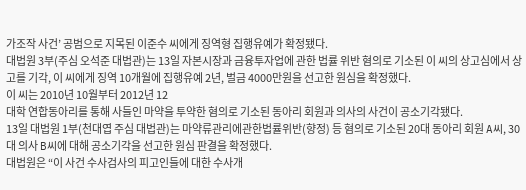가조작 사건’ 공범으로 지목된 이준수 씨에게 징역형 집행유예가 확정됐다.
대법원 3부(주심 오석준 대법관)는 13일 자본시장과 금융투자업에 관한 법률 위반 혐의로 기소된 이 씨의 상고심에서 상고를 기각, 이 씨에게 징역 10개월에 집행유예 2년, 벌금 4000만원을 선고한 원심을 확정했다.
이 씨는 2010년 10월부터 2012년 12
대학 연합동아리를 통해 사들인 마약을 투약한 혐의로 기소된 동아리 회원과 의사의 사건이 공소기각됐다.
13일 대법원 1부(천대엽 주심 대법관)는 마약류관리에관한법률위반(향정) 등 혐의로 기소된 20대 동아리 회원 A씨, 30대 의사 B씨에 대해 공소기각을 선고한 원심 판결을 확정했다.
대법원은 “이 사건 수사검사의 피고인들에 대한 수사개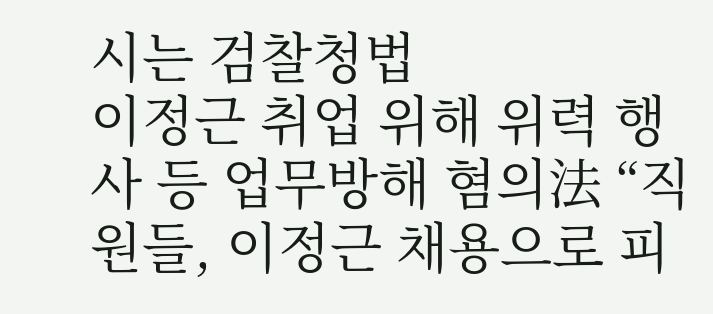시는 검찰청법
이정근 취업 위해 위력 행사 등 업무방해 혐의法 “직원들, 이정근 채용으로 피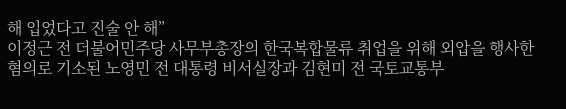해 입었다고 진술 안 해”
이정근 전 더불어민주당 사무부총장의 한국복합물류 취업을 위해 외압을 행사한 혐의로 기소된 노영민 전 대통령 비서실장과 김현미 전 국토교통부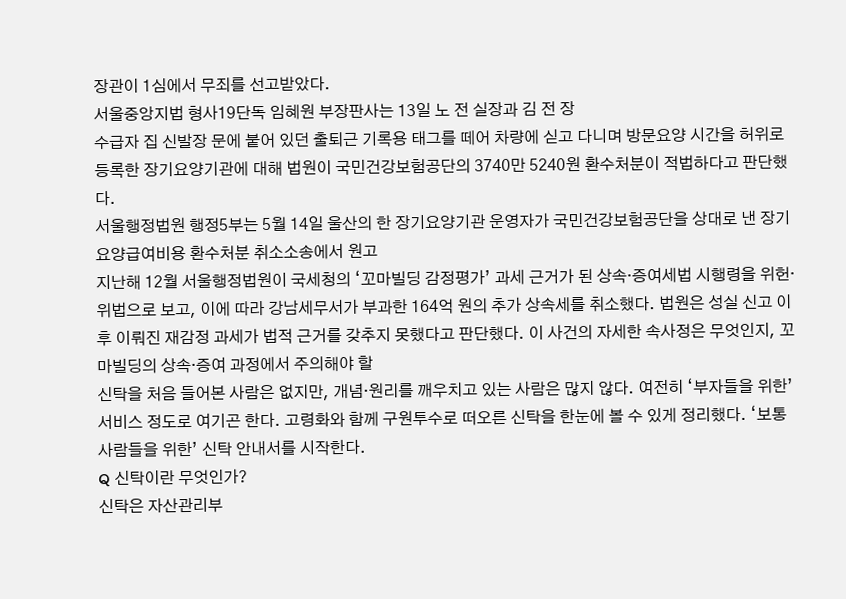장관이 1심에서 무죄를 선고받았다.
서울중앙지법 형사19단독 임혜원 부장판사는 13일 노 전 실장과 김 전 장
수급자 집 신발장 문에 붙어 있던 출퇴근 기록용 태그를 떼어 차량에 싣고 다니며 방문요양 시간을 허위로 등록한 장기요양기관에 대해 법원이 국민건강보험공단의 3740만 5240원 환수처분이 적법하다고 판단했다.
서울행정법원 행정5부는 5월 14일 울산의 한 장기요양기관 운영자가 국민건강보험공단을 상대로 낸 장기요양급여비용 환수처분 취소소송에서 원고
지난해 12월 서울행정법원이 국세청의 ‘꼬마빌딩 감정평가’ 과세 근거가 된 상속·증여세법 시행령을 위헌·위법으로 보고, 이에 따라 강남세무서가 부과한 164억 원의 추가 상속세를 취소했다. 법원은 성실 신고 이후 이뤄진 재감정 과세가 법적 근거를 갖추지 못했다고 판단했다. 이 사건의 자세한 속사정은 무엇인지, 꼬마빌딩의 상속·증여 과정에서 주의해야 할
신탁을 처음 들어본 사람은 없지만, 개념·원리를 깨우치고 있는 사람은 많지 않다. 여전히 ‘부자들을 위한’ 서비스 정도로 여기곤 한다. 고령화와 함께 구원투수로 떠오른 신탁을 한눈에 볼 수 있게 정리했다. ‘보통 사람들을 위한’ 신탁 안내서를 시작한다.
Q 신탁이란 무엇인가?
신탁은 자산관리부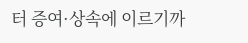터 증여·상속에 이르기까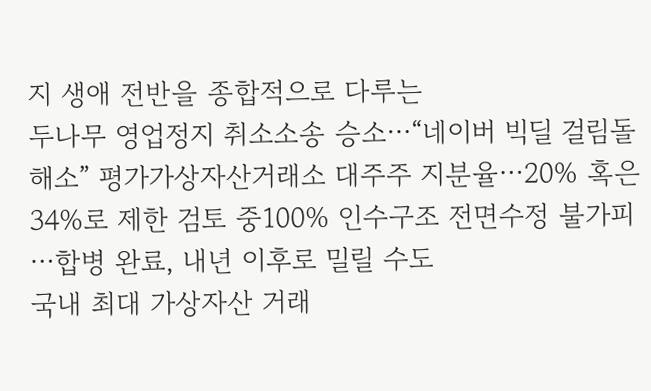지 생애 전반을 종합적으로 다루는
두나무 영업정지 취소소송 승소⋯“네이버 빅딜 걸림돌 해소” 평가가상자산거래소 대주주 지분율⋯20% 혹은 34%로 제한 검토 중100% 인수구조 전면수정 불가피⋯합병 완료, 내년 이후로 밀릴 수도
국내 최대 가상자산 거래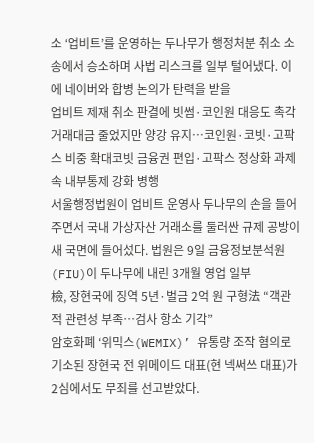소 ‘업비트’를 운영하는 두나무가 행정처분 취소 소송에서 승소하며 사법 리스크를 일부 털어냈다. 이에 네이버와 합병 논의가 탄력을 받을
업비트 제재 취소 판결에 빗썸·코인원 대응도 촉각거래대금 줄었지만 양강 유지…코인원·코빗·고팍스 비중 확대코빗 금융권 편입·고팍스 정상화 과제 속 내부통제 강화 병행
서울행정법원이 업비트 운영사 두나무의 손을 들어주면서 국내 가상자산 거래소를 둘러싼 규제 공방이 새 국면에 들어섰다. 법원은 9일 금융정보분석원(FIU)이 두나무에 내린 3개월 영업 일부
檢, 장현국에 징역 5년·벌금 2억 원 구형法 “객관적 관련성 부족⋯검사 항소 기각”
암호화폐 ‘위믹스(WEMIX)’ 유통량 조작 혐의로 기소된 장현국 전 위메이드 대표(현 넥써쓰 대표)가 2심에서도 무죄를 선고받았다.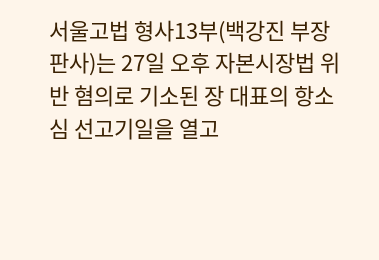서울고법 형사13부(백강진 부장판사)는 27일 오후 자본시장법 위반 혐의로 기소된 장 대표의 항소심 선고기일을 열고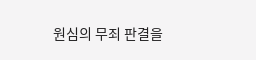원심의 무죄 판결을